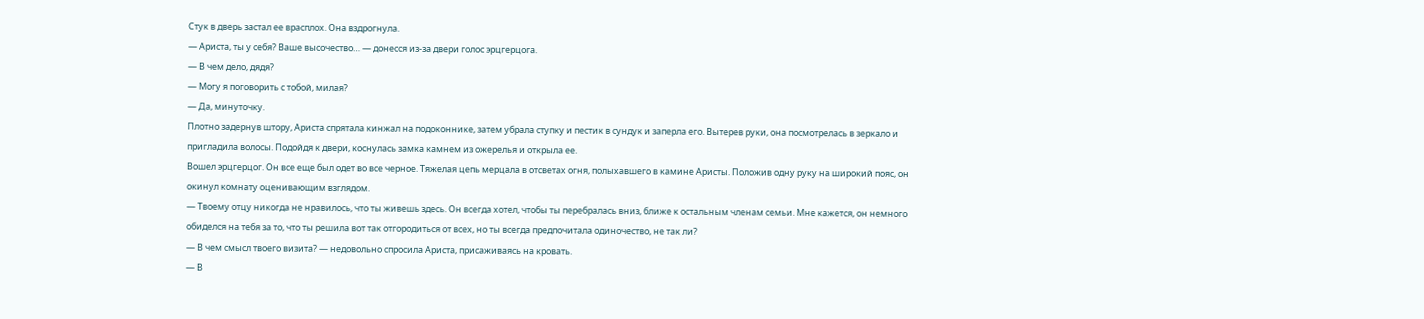Стук в дверь застал ее врасплох. Она вздрогнула.
— Ариста, ты у себя? Ваше высочество… — донесся из-за двери голос эрцгерцога.
— В чем дело, дядя?
— Могу я поговорить с тобой, милая?
— Да, минуточку.
Плотно задернув штору, Ариста спрятала кинжал на подоконнике, затем убрала ступку и пестик в сундук и заперла его. Вытерев руки, она посмотрелась в зеркало и пригладила волосы. Подойдя к двери, коснулась замка камнем из ожерелья и открыла ее.
Вошел эрцгерцог. Он все еще был одет во все черное. Тяжелая цепь мерцала в отсветах огня, полыхавшего в камине Аристы. Положив одну руку на широкий пояс, он окинул комнату оценивающим взглядом.
— Твоему отцу никогда не нравилось, что ты живешь здесь. Он всегда хотел, чтобы ты перебралась вниз, ближе к остальным членам семьи. Мне кажется, он немного обиделся на тебя за то, что ты решила вот так отгородиться от всех, но ты всегда предпочитала одиночество, не так ли?
— В чем смысл твоего визита? — недовольно спросила Ариста, присаживаясь на кровать.
— В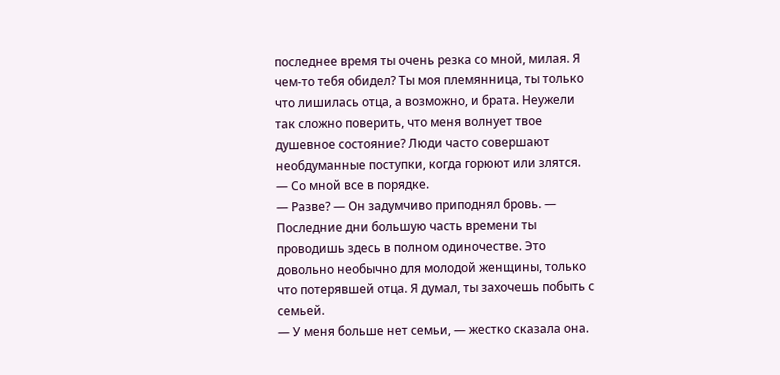последнее время ты очень резка со мной, милая. Я чем-то тебя обидел? Ты моя племянница, ты только что лишилась отца, а возможно, и брата. Неужели так сложно поверить, что меня волнует твое душевное состояние? Люди часто совершают необдуманные поступки, когда горюют или злятся.
— Со мной все в порядке.
— Разве? — Он задумчиво приподнял бровь. — Последние дни большую часть времени ты проводишь здесь в полном одиночестве. Это довольно необычно для молодой женщины, только что потерявшей отца. Я думал, ты захочешь побыть с семьей.
— У меня больше нет семьи, — жестко сказала она.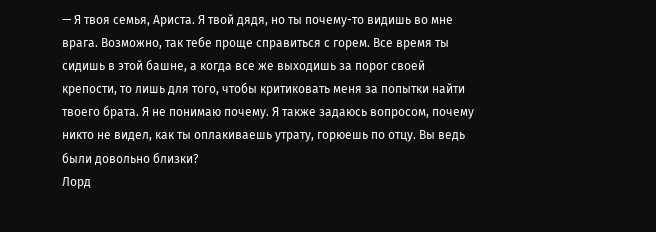— Я твоя семья, Ариста. Я твой дядя, но ты почему-то видишь во мне врага. Возможно, так тебе проще справиться с горем. Все время ты сидишь в этой башне, а когда все же выходишь за порог своей крепости, то лишь для того, чтобы критиковать меня за попытки найти твоего брата. Я не понимаю почему. Я также задаюсь вопросом, почему никто не видел, как ты оплакиваешь утрату, горюешь по отцу. Вы ведь были довольно близки?
Лорд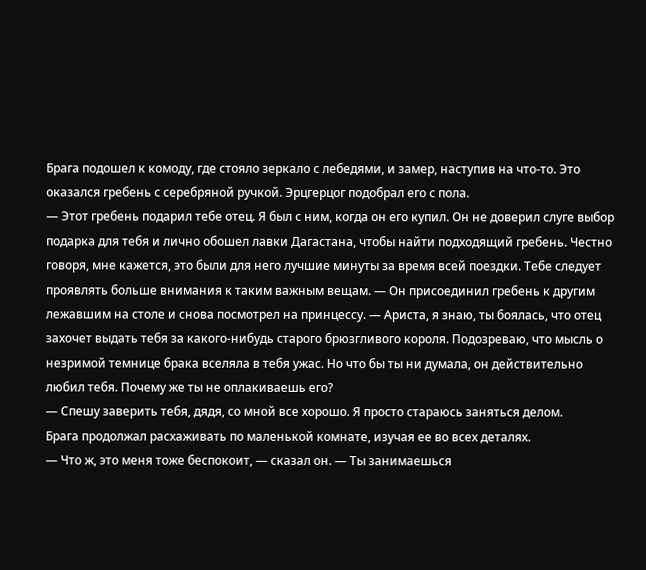Брага подошел к комоду, где стояло зеркало с лебедями, и замер, наступив на что-то. Это оказался гребень с серебряной ручкой. Эрцгерцог подобрал его с пола.
— Этот гребень подарил тебе отец. Я был с ним, когда он его купил. Он не доверил слуге выбор подарка для тебя и лично обошел лавки Дагастана, чтобы найти подходящий гребень. Честно говоря, мне кажется, это были для него лучшие минуты за время всей поездки. Тебе следует проявлять больше внимания к таким важным вещам. — Он присоединил гребень к другим лежавшим на столе и снова посмотрел на принцессу. — Ариста, я знаю, ты боялась, что отец захочет выдать тебя за какого-нибудь старого брюзгливого короля. Подозреваю, что мысль о незримой темнице брака вселяла в тебя ужас. Но что бы ты ни думала, он действительно любил тебя. Почему же ты не оплакиваешь его?
— Спешу заверить тебя, дядя, со мной все хорошо. Я просто стараюсь заняться делом.
Брага продолжал расхаживать по маленькой комнате, изучая ее во всех деталях.
— Что ж, это меня тоже беспокоит, — сказал он. — Ты занимаешься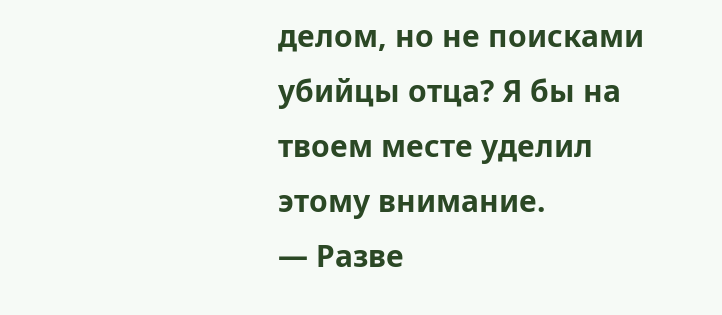делом, но не поисками убийцы отца? Я бы на твоем месте уделил этому внимание.
— Разве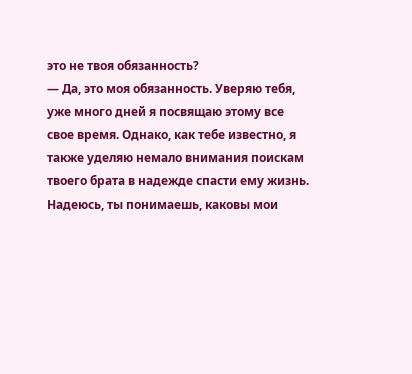это не твоя обязанность?
— Да, это моя обязанность. Уверяю тебя, уже много дней я посвящаю этому все свое время. Однако, как тебе известно, я также уделяю немало внимания поискам твоего брата в надежде спасти ему жизнь. Надеюсь, ты понимаешь, каковы мои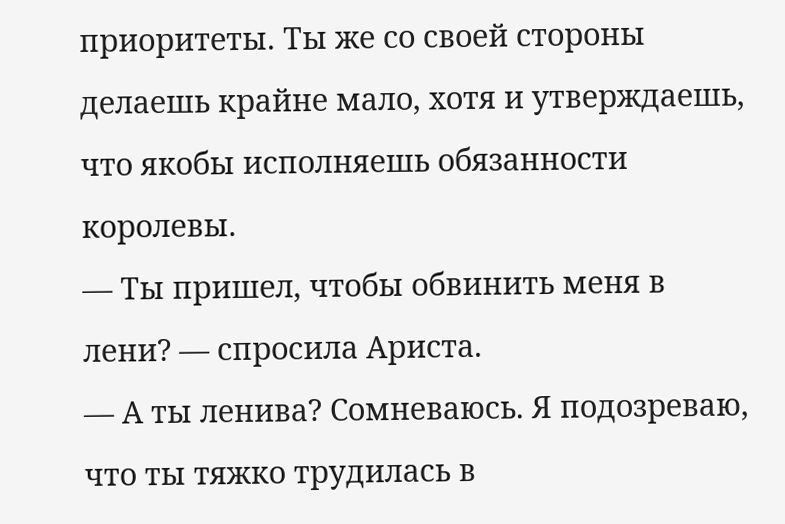приоритеты. Ты же со своей стороны делаешь крайне мало, хотя и утверждаешь, что якобы исполняешь обязанности королевы.
— Ты пришел, чтобы обвинить меня в лени? — спросила Ариста.
— А ты ленива? Сомневаюсь. Я подозреваю, что ты тяжко трудилась в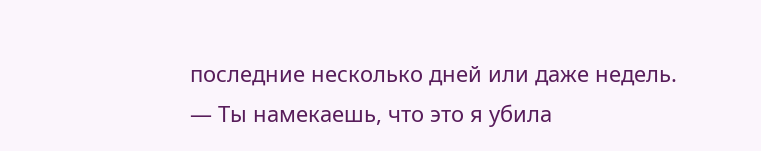последние несколько дней или даже недель.
— Ты намекаешь, что это я убила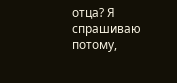отца? Я спрашиваю потому,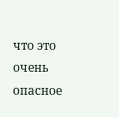что это очень опасное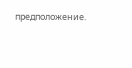предположение.